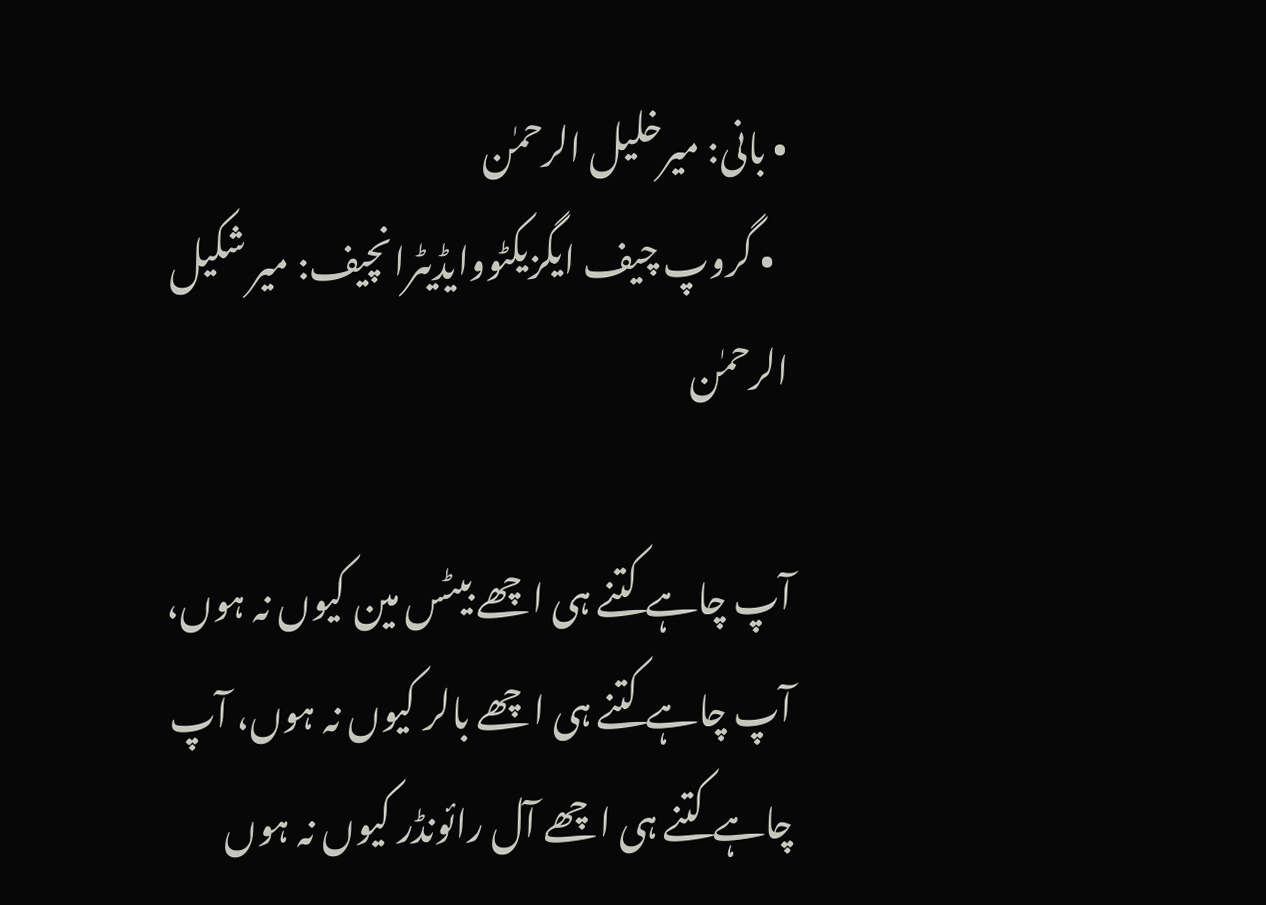• بانی: میرخلیل الرحمٰن
  • گروپ چیف ایگزیکٹووایڈیٹرانچیف: میر شکیل الرحمٰن

آپ چاہے کتنے ہی اچھے بیٹس مین کیوں نہ ہوں، آپ چاہے کتنے ہی اچھے بالر کیوں نہ ہوں، آپ چاہے کتنے ہی اچھے آل رائونڈر کیوں نہ ہوں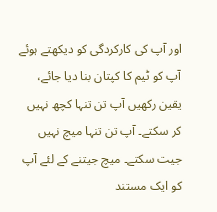اور آپ کی کارکردگی کو دیکھتے ہوئے آپ کو ٹیم کا کپتان بنا دیا جائے، یقین رکھیں آپ تن تنہا کچھ نہیں کر سکتے۔ آپ تن تنہا میچ نہیں جیت سکتے۔ میچ جیتنے کے لئے آپ کو ایک مستند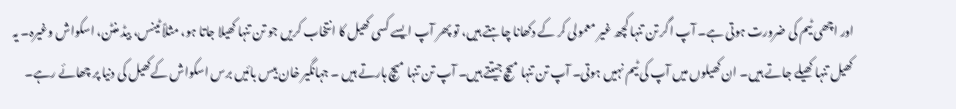اور اچھی ٹیم کی ضرورت ہوتی ہے۔ آپ اگر تن تنہا کچھ غیر معمولی کر کے دکھانا چاہتے ہیں، تو پھر آپ ایسے کسی کھیل کا انتخاب کریں جو تن تنہا کھیلا جاتا ہو، مثلاً ٹینس، بیڈ منٹن، اسکواش وغیرہ۔ یہ کھیل تنہا کھیلے جاتے ہیں۔ ان کھیلوں میں آپ کی ٹیم نہیں ہوتی۔ آپ تن تنہا میچ جیتتے ہیں۔ آپ تن تنہا میچ ہارتے ہیں ۔ جہانگیر خان بیس بائیں برس اسکواش کےکھیل کی دنیا پر چھائے رہے۔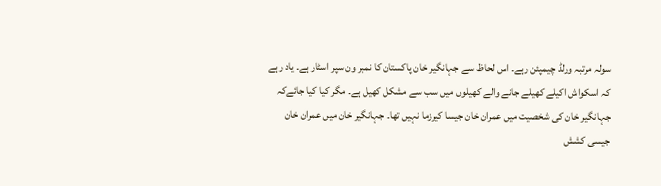سولہ مرتبہ ورلڈ چیمپئن رہے۔ اس لحاظ سے جہانگیر خان پاکستان کا نمبر ون سپر اسٹار ہے۔ یاد رہے کہ اسکواش اکیلے کھیلے جانے والے کھیلوں میں سب سے مشکل کھیل ہے۔ مگر کیا کیا جائےکہ جہانگیر خان کی شخصیت میں عمران خان جیسا کیرزما نہیں تھا۔ جہانگیر خان میں عمران خان جیسی کشش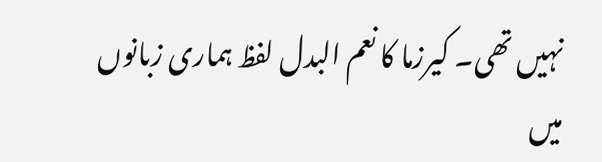نہیں تھی۔ کیرزما کا نعم البدل لفظ ہماری زبانوں میں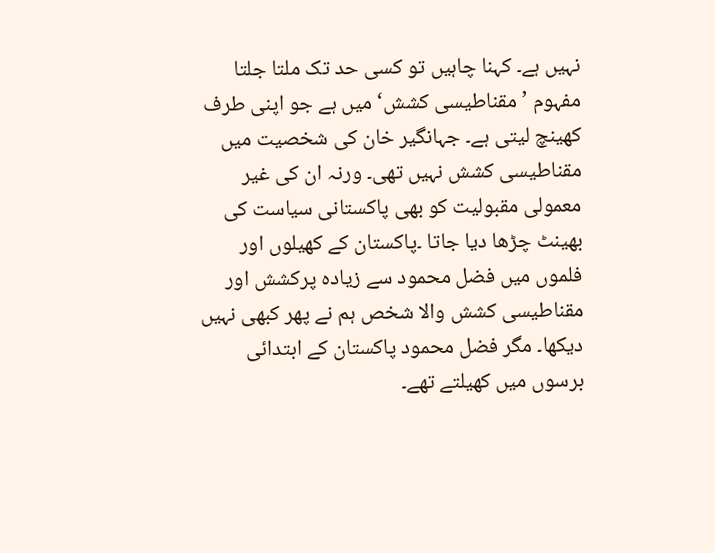نہیں ہے۔ کہنا چاہیں تو کسی حد تک ملتا جلتا مفہوم ’مقناطیسی کشش‘ میں ہے جو اپنی طرف کھینچ لیتی ہے۔ جہانگیر خان کی شخصیت میں مقناطیسی کشش نہیں تھی۔ ورنہ ان کی غیر معمولی مقبولیت کو بھی پاکستانی سیاست کی بھینٹ چڑھا دیا جاتا ۔پاکستان کے کھیلوں اور فلموں میں فضل محمود سے زیادہ پرکشش اور مقناطیسی کشش والا شخص ہم نے پھر کبھی نہیں دیکھا۔ مگر فضل محمود پاکستان کے ابتدائی برسوں میں کھیلتے تھے۔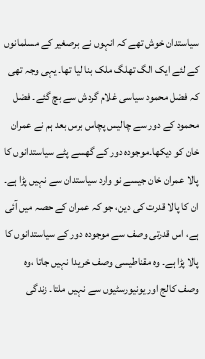سیاستدان خوش تھے کہ انہوں نے برصغیر کے مسلمانوں کے لئے ایک الگ تھلگ ملک بنا لیا تھا۔ یہی وجہ تھی کہ فضل محمود سیاسی غلام گردش سے بچ گئے۔ فضل محمود کے دور سے چالیس پچاس برس بعد ہم نے عمران خان کو دیکھا۔موجودہ دور کے گھسے پٹے سیاستدانوں کا پالا عمران خان جیسے نو وارد سیاستدان سے نہیں پڑا ہے۔ ان کا پالا قدرت کی دین، جو کہ عمران کے حصہ میں آئی ہے، اس قدرتی وصف سے موجودہ دور کے سیاستدانوں کا پالا پڑا ہے۔ وہ مقناطیسی وصف خریدا نہیں جاتا ،وہ وصف کالج اور یونیورسٹیوں سے نہیں ملتا۔ زندگی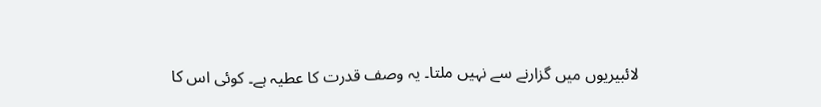لائبیریوں میں گزارنے سے نہیں ملتا۔ یہ وصف قدرت کا عطیہ ہے۔ کوئی اس کا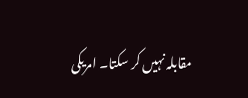مقابلہ نہیں کر سکتا۔ امریکی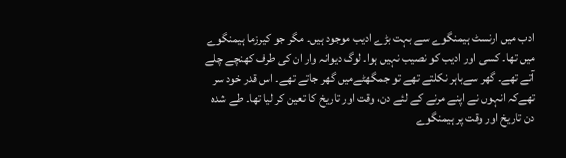ادب میں ارنسٹ ہیمنگوے سے بہت بڑے ادیب موجود ہیں۔ مگر جو کیرزما ہیمنگوے میں تھا۔ کسی اور ادیب کو نصیب نہیں ہوا۔ لوگ دیوانہ وار ان کی طرف کھنچے چلے آتے تھے۔ گھر سےباہر نکلتے تھے تو جمگھٹےمیں گھر جاتے تھے۔ اس قدر خود سر تھےکہ انہوں نے اپنے مرنے کے لئے دن، وقت اور تاریخ کا تعین کر لیا تھا۔ طے شدہ دن تاریخ اور وقت پر ہیمنگوے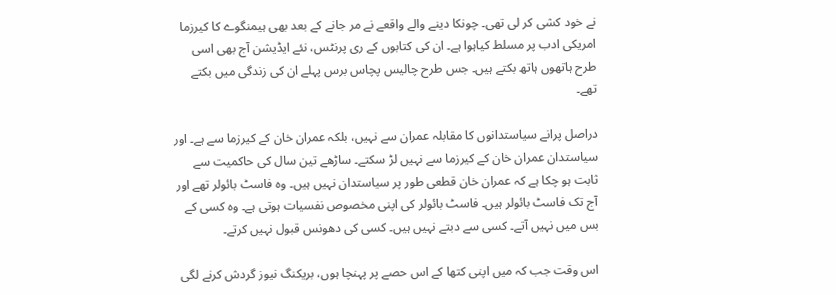نے خود کشی کر لی تھی۔ چونکا دینے والے واقعے نے مر جانے کے بعد بھی ہیمنگوے کا کیرزما امریکی ادب پر مسلط کیاہوا ہے۔ ان کی کتابوں کے ری پرنٹس، نئے ایڈیشن آج بھی اسی طرح ہاتھوں ہاتھ بکتے ہیں۔ جس طرح چالیس پچاس برس پہلے ان کی زندگی میں بکتے تھے۔

دراصل پرانے سیاستدانوں کا مقابلہ عمران سے نہیں، بلکہ عمران خان کے کیرزما سے ہے۔ اور سیاستدان عمران خان کے کیرزما سے نہیں لڑ سکتے۔ ساڑھے تین سال کی حاکمیت سے ثابت ہو چکا ہے کہ عمران خان قطعی طور پر سیاستدان نہیں ہیں۔ وہ فاسٹ بائولر تھے اور آج تک فاسٹ بائولر ہیں۔ فاسٹ بائولر کی اپنی مخصوص نفسیات ہوتی ہے۔ وہ کسی کے بس میں نہیں آتے۔ کسی سے دبتے نہیں ہیں۔ کسی کی دھونس قبول نہیں کرتے۔

اس وقت جب کہ میں اپنی کتھا کے اس حصے پر پہنچا ہوں، بریکنگ نیوز گردش کرنے لگی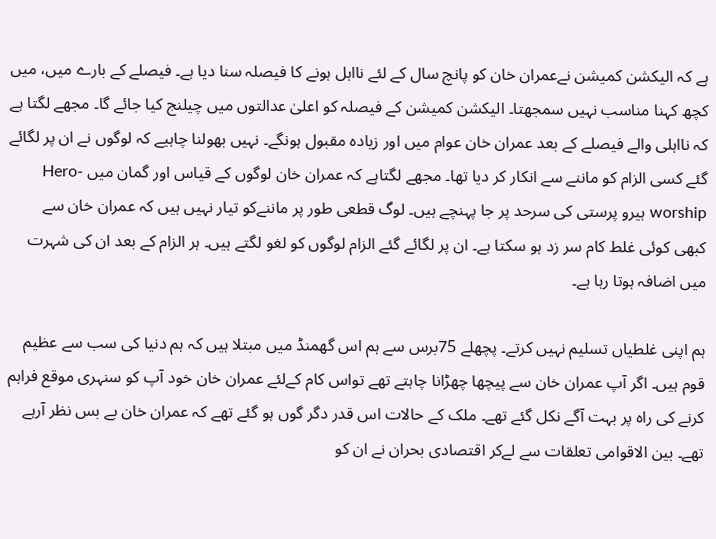ہے کہ الیکشن کمیشن نےعمران خان کو پانچ سال کے لئے نااہل ہونے کا فیصلہ سنا دیا ہے۔ فیصلے کے بارے میں، میں کچھ کہنا مناسب نہیں سمجھتا۔ الیکشن کمیشن کے فیصلہ کو اعلیٰ عدالتوں میں چیلنج کیا جائے گا۔ مجھے لگتا ہے کہ نااہلی والے فیصلے کے بعد عمران خان عوام میں اور زیادہ مقبول ہونگے۔ نہیں بھولنا چاہیے کہ لوگوں نے ان پر لگائے گئے کسی الزام کو ماننے سے انکار کر دیا تھا۔ مجھے لگتاہے کہ عمران خان لوگوں کے قیاس اور گمان میں Hero-worship ہیرو پرستی کی سرحد پر جا پہنچے ہیں۔ لوگ قطعی طور پر ماننےکو تیار نہیں ہیں کہ عمران خان سے کبھی کوئی غلط کام سر زد ہو سکتا ہے۔ ان پر لگائے گئے الزام لوگوں کو لغو لگتے ہیں۔ ہر الزام کے بعد ان کی شہرت میں اضافہ ہوتا رہا ہے۔

ہم اپنی غلطیاں تسلیم نہیں کرتے۔ پچھلے 75برس سے ہم اس گھمنڈ میں مبتلا ہیں کہ ہم دنیا کی سب سے عظیم قوم ہیں۔ اگر آپ عمران خان سے پیچھا چھڑانا چاہتے تھے تواس کام کےلئے عمران خان خود آپ کو سنہری موقع فراہم کرنے کی راہ پر بہت آگے نکل گئے تھے۔ ملک کے حالات اس قدر دگر گوں ہو گئے تھے کہ عمران خان بے بس نظر آرہے تھے۔ بین الاقوامی تعلقات سے لےکر اقتصادی بحران نے ان کو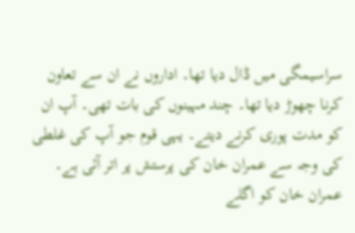سراسیمگی میں ڈال دیا تھا۔ اداروں نے ان سے تعاون کرنا چھوڑ دیا تھا۔ چند مہینوں کی بات تھی۔ آپ ان کو مدت پوری کرنے دیتے۔ یہی قوم جو آپ کی غلطی کی وجہ سے عمران خان کی پرستش پر اتر آئی ہے۔ عمران خان کو اگلے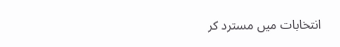انتخابات میں مسترد کر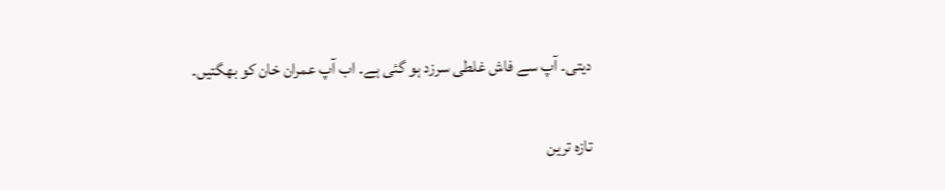دیتی۔ آپ سے فاش غلطی سرزد ہو گئی ہے۔ اب آپ عمران خان کو بھگتیں۔

تازہ ترین